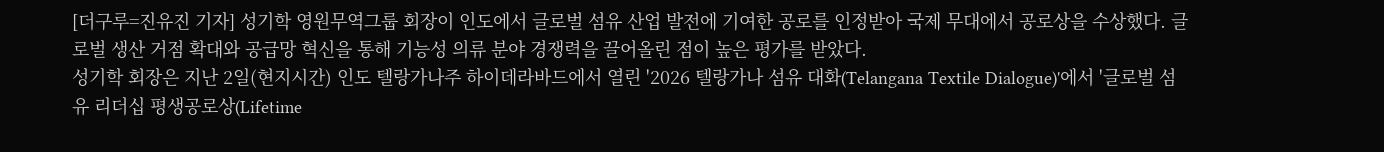[더구루=진유진 기자] 성기학 영원무역그룹 회장이 인도에서 글로벌 섬유 산업 발전에 기여한 공로를 인정받아 국제 무대에서 공로상을 수상했다. 글로벌 생산 거점 확대와 공급망 혁신을 통해 기능성 의류 분야 경쟁력을 끌어올린 점이 높은 평가를 받았다.
성기학 회장은 지난 2일(현지시간) 인도 텔랑가나주 하이데라바드에서 열린 '2026 텔랑가나 섬유 대화(Telangana Textile Dialogue)'에서 '글로벌 섬유 리더십 평생공로상(Lifetime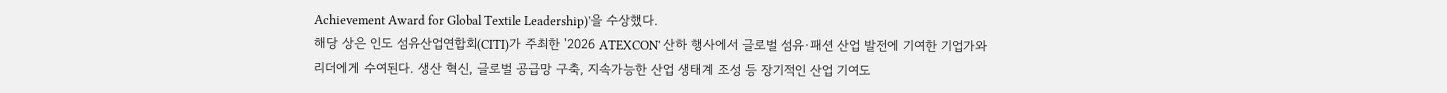Achievement Award for Global Textile Leadership)'을 수상했다.
해당 상은 인도 섬유산업연합회(CITI)가 주최한 '2026 ATEXCON' 산하 행사에서 글로벌 섬유·패션 산업 발전에 기여한 기업가와 리더에게 수여된다. 생산 혁신, 글로벌 공급망 구축, 지속가능한 산업 생태계 조성 등 장기적인 산업 기여도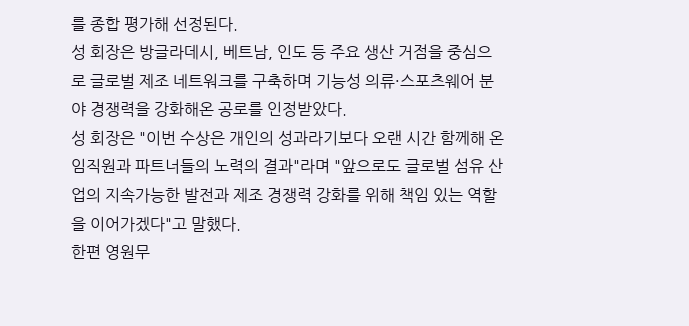를 종합 평가해 선정된다.
성 회장은 방글라데시, 베트남, 인도 등 주요 생산 거점을 중심으로 글로벌 제조 네트워크를 구축하며 기능성 의류·스포츠웨어 분야 경쟁력을 강화해온 공로를 인정받았다.
성 회장은 "이번 수상은 개인의 성과라기보다 오랜 시간 함께해 온 임직원과 파트너들의 노력의 결과"라며 "앞으로도 글로벌 섬유 산업의 지속가능한 발전과 제조 경쟁력 강화를 위해 책임 있는 역할을 이어가겠다"고 말했다.
한편 영원무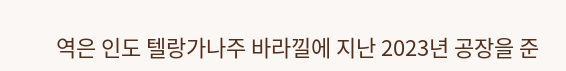역은 인도 텔랑가나주 바라낄에 지난 2023년 공장을 준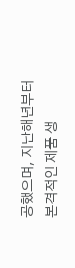공했으며, 지난해년부터 본격적인 제품 생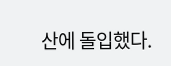산에 돌입했다.